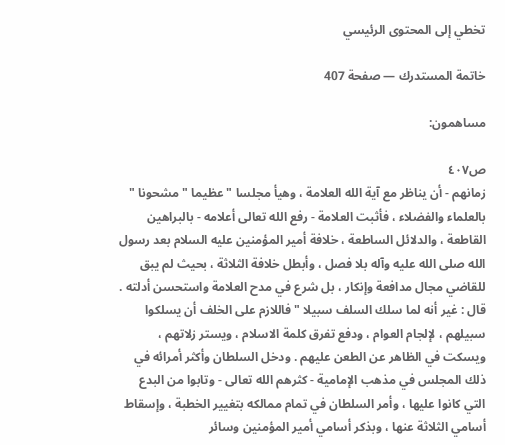تخطي إلى المحتوى الرئيسي

خاتمة المستدرك — صفحة 407

مساهمون:

ص٤٠٧
زمانهم - أن يناظر مع آية الله العلامة ، وهيأ مجلسا " عظيما " مشحونا " بالعلماء والفضلاء ، فأثبت العلامة - رفع الله تعالى أعلامه - بالبراهين القاطعة ، والدلائل الساطعة ، خلافة أمير المؤمنين عليه السلام بعد رسول الله صلى الله عليه وآله بلا فصل ، وأبطل خلافة الثلاثة ، بحيث لم يبق للقاضي مجال مدافعة وإنكار ، بل شرع في مدح العلامة واستحسن أدلته . قال : غير أنه لما سلك السلف سبيلا " فاللازم على الخلف أن يسلكوا سبيلهم ، لإلجام العوام ، ودفع تفرق كلمة الاسلام ، ويستر زلاتهم ، ويسكت في الظاهر عن الطعن عليهم . ودخل السلطان وأكثر أمرائه في ذلك المجلس في مذهب الإمامية - كثرهم الله تعالى - وتابوا من البدع التي كانوا عليها ، وأمر السلطان في تمام ممالكه بتغيير الخطبة ، وإسقاط أسامي الثلاثة عنها ، وبذكر أسامي أمير المؤمنين وسائر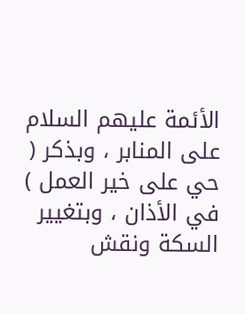الأئمة عليهم السلام على المنابر ، وبذكر ( حي على خير العمل ) في الأذان ، وبتغيير السكة ونقش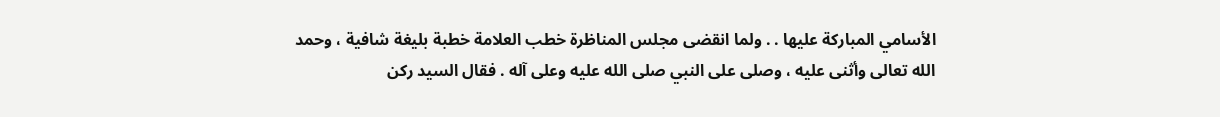الأسامي المباركة عليها . . ولما انقضى مجلس المناظرة خطب العلامة خطبة بليغة شافية ، وحمد الله تعالى وأثنى عليه ، وصلى على النبي صلى الله عليه وعلى آله . فقال السيد ركن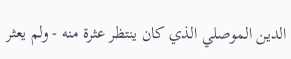الدين الموصلي الذي كان ينتظر عثرة منه - ولم يعثر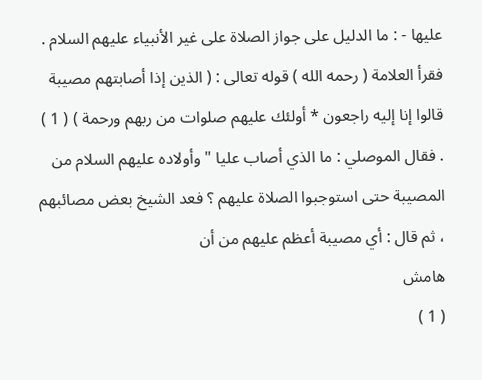عليها - : ما الدليل على جواز الصلاة على غير الأنبياء عليهم السلام . فقرأ العلامة ( رحمه الله ) قوله تعالى : ( الذين إذا أصابتهم مصيبة قالوا إنا إليه راجعون * أولئك عليهم صلوات من ربهم ورحمة ) ( 1 ) . فقال الموصلي : ما الذي أصاب عليا " وأولاده عليهم السلام من المصيبة حتى استوجبوا الصلاة عليهم ؟ فعد الشيخ بعض مصائبهم ، ثم قال : أي مصيبة أعظم عليهم من أن
هامش
( 1 )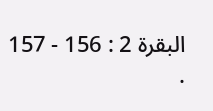البقرة 2 : 156 - 157 .